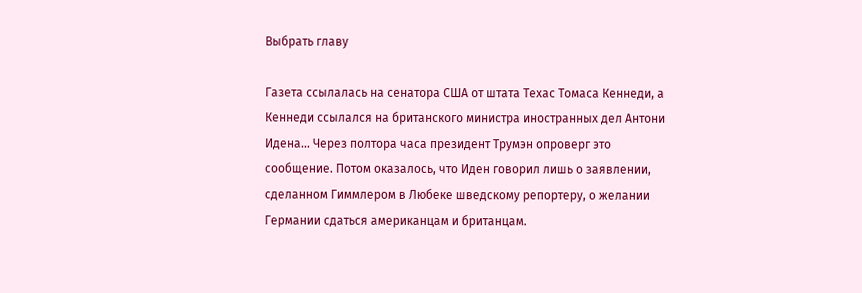Выбрать главу

Газета ссылалась на сенатора США от штата Техас Томаса Кеннеди, а Кеннеди ссылался на британского министра иностранных дел Антони Идена… Через полтора часа президент Трумэн опроверг это сообщение. Потом оказалось, что Иден говорил лишь о заявлении, сделанном Гиммлером в Любеке шведскому репортеру, о желании Германии сдаться американцам и британцам.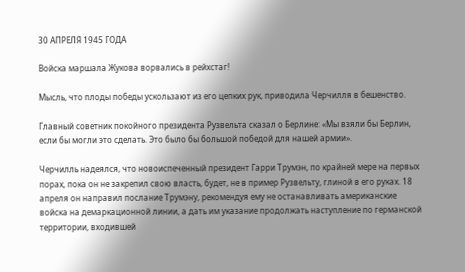30 АПРЕЛЯ 1945 ГОДА

Войска маршала Жукова ворвались в рейхстаг!

Мысль, что плоды победы ускользают из его цепких рук, приводила Черчилля в бешенство.

Главный советник покойного президента Рузвельта сказал о Берлине: «Мы взяли бы Берлин, если бы могли это сделать. Это было бы большой победой для нашей армии».

Черчилль надеялся, что новоиспеченный президент Гарри Трумэн, по крайней мере на первых порах, пока он не закрепил свою власть, будет, не в пример Рузвельту, глиной в его руках. 18 апреля он направил послание Трумэну, рекомендуя ему не останавливать американские войска на демаркационной линии, а дать им указание продолжать наступление по германской территории, входившей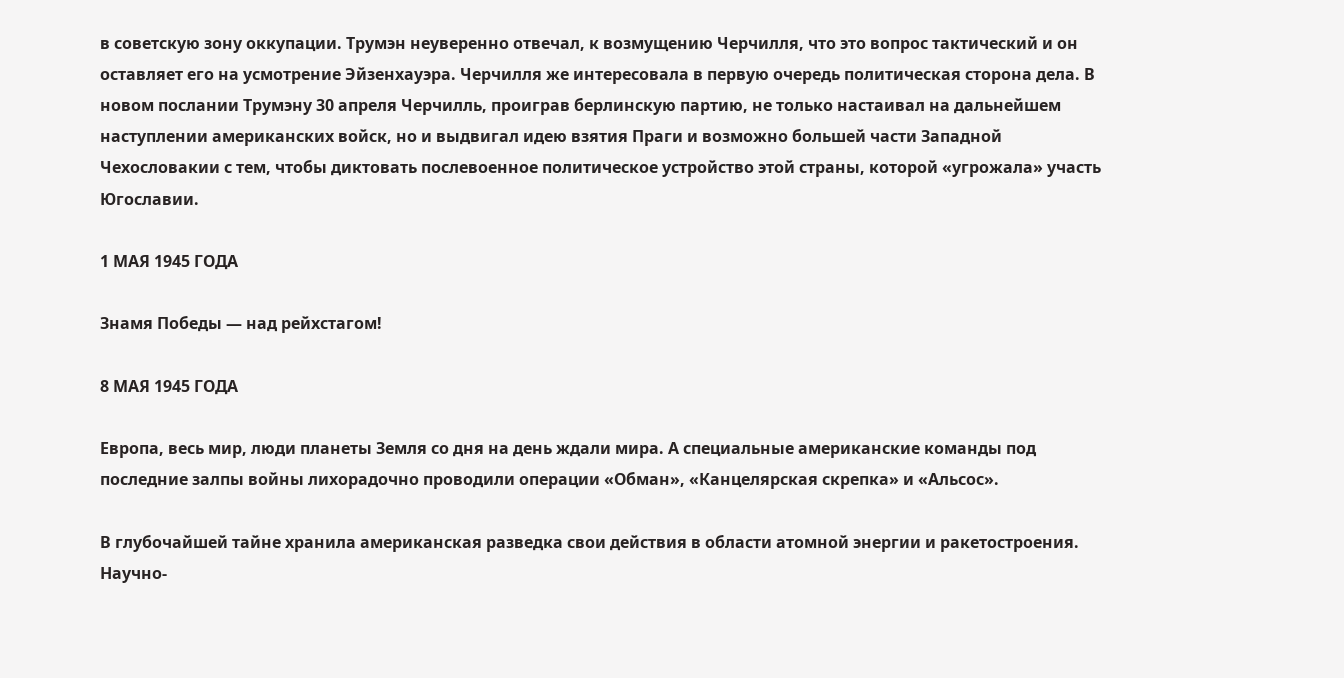в советскую зону оккупации. Трумэн неуверенно отвечал, к возмущению Черчилля, что это вопрос тактический и он оставляет его на усмотрение Эйзенхауэра. Черчилля же интересовала в первую очередь политическая сторона дела. В новом послании Трумэну 30 апреля Черчилль, проиграв берлинскую партию, не только настаивал на дальнейшем наступлении американских войск, но и выдвигал идею взятия Праги и возможно большей части Западной Чехословакии с тем, чтобы диктовать послевоенное политическое устройство этой страны, которой «угрожала» участь Югославии.

1 МАЯ 1945 ГОДА

Знамя Победы — над рейхстагом!

8 МАЯ 1945 ГОДА

Европа, весь мир, люди планеты Земля со дня на день ждали мира. А специальные американские команды под последние залпы войны лихорадочно проводили операции «Обман», «Канцелярская скрепка» и «Альсос».

В глубочайшей тайне хранила американская разведка свои действия в области атомной энергии и ракетостроения. Научно-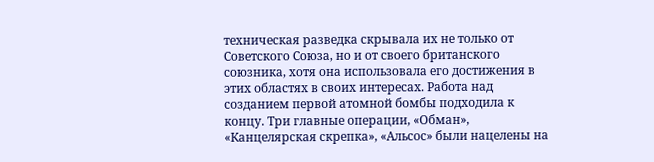техническая разведка скрывала их не только от Советского Союза, но и от своего британского союзника, хотя она использовала его достижения в этих областях в своих интересах. Работа над созданием первой атомной бомбы подходила к концу. Три главные операции, «Обман», «Канцелярская скрепка», «Альсос» были нацелены на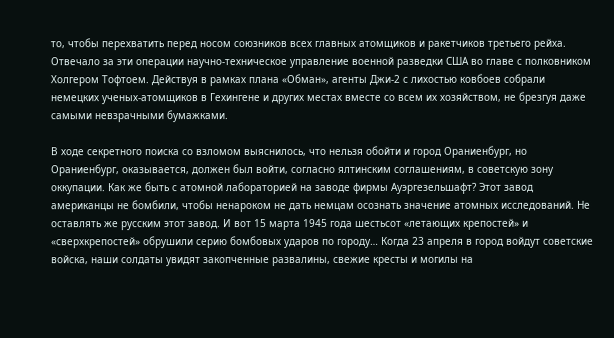то, чтобы перехватить перед носом союзников всех главных атомщиков и ракетчиков третьего рейха. Отвечало за эти операции научно-техническое управление военной разведки США во главе с полковником Холгером Тофтоем. Действуя в рамках плана «Обман», агенты Джи-2 с лихостью ковбоев собрали немецких ученых-атомщиков в Гехингене и других местах вместе со всем их хозяйством, не брезгуя даже самыми невзрачными бумажками.

В ходе секретного поиска со взломом выяснилось, что нельзя обойти и город Ораниенбург, но Ораниенбург, оказывается, должен был войти, согласно ялтинским соглашениям, в советскую зону оккупации. Как же быть с атомной лабораторией на заводе фирмы Ауэргезельшафт? Этот завод американцы не бомбили, чтобы ненароком не дать немцам осознать значение атомных исследований. Не оставлять же русским этот завод. И вот 15 марта 1945 года шестьсот «летающих крепостей» и «сверхкрепостей» обрушили серию бомбовых ударов по городу… Когда 23 апреля в город войдут советские войска, наши солдаты увидят закопченные развалины, свежие кресты и могилы на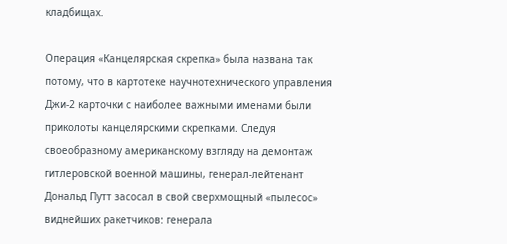кладбищах.

Операция «Канцелярская скрепка» была названа так потому, что в картотеке научнотехнического управления Джи-2 карточки с наиболее важными именами были приколоты канцелярскими скрепками. Следуя своеобразному американскому взгляду на демонтаж гитлеровской военной машины, генерал-лейтенант Дональд Путт засосал в свой сверхмощный «пылесос» виднейших ракетчиков: генерала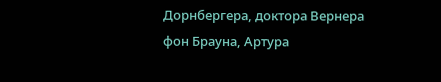Дорнбергера, доктора Вернера фон Брауна, Артура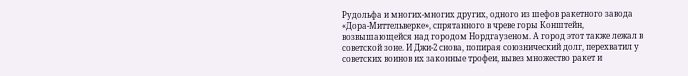Рудольфа и многих-многих других, одного из шефов ракетного завода «Дора-Миттельверке», спрятанного в чреве горы Конштейн, возвышающейся над городом Нордгаузеном. А город этот также лежал в советской зоне. И Джи-2 снова, попирая союзнический долг, перехватил у советских воинов их законные трофеи, вывез множество ракет и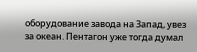оборудование завода на Запад, увез за океан. Пентагон уже тогда думал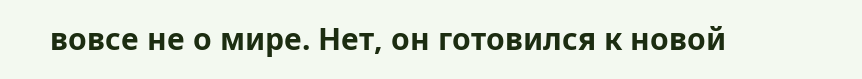вовсе не о мире. Нет, он готовился к новой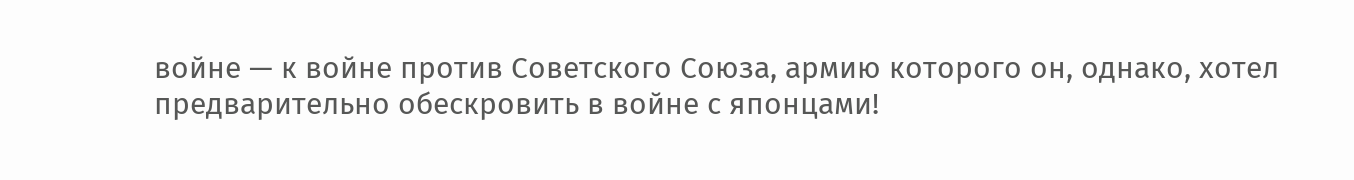войне — к войне против Советского Союза, армию которого он, однако, хотел предварительно обескровить в войне с японцами!